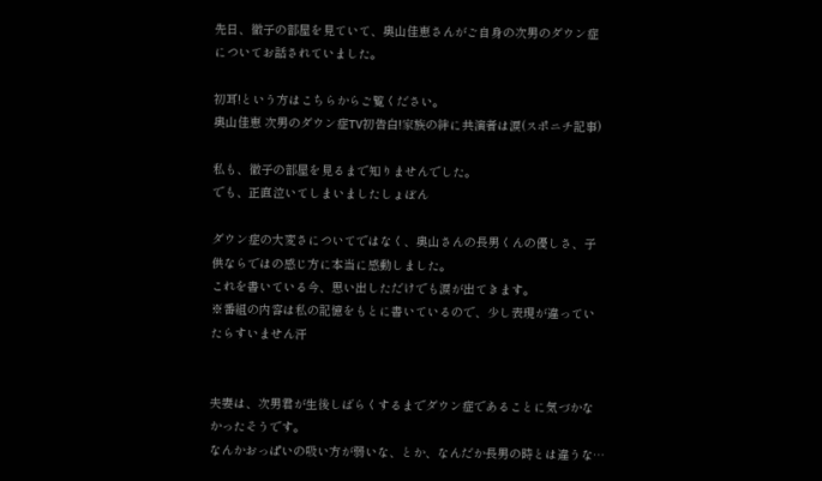先日、徹子の部屋を見ていて、奥山佳恵さんがご自身の次男のダウン症についてお話されていました。

初耳!という方はこちらからご覧ください。
奥山佳恵 次男のダウン症TV初告白!家族の絆に共演者は涙(スポニチ記事)

私も、徹子の部屋を見るまで知りませんでした。
でも、正直泣いてしまいましたしょぼん

ダウン症の大変さについてではなく、奥山さんの長男くんの優しさ、子供ならではの感じ方に本当に感動しました。
これを書いている今、思い出しただけでも涙が出てきます。
※番組の内容は私の記憶をもとに書いているので、少し表現が違っていたらすいません汗


夫妻は、次男君が生後しばらくするまでダウン症であることに気づかなかったそうです。
なんかおっぱいの吸い方が弱いな、とか、なんだか長男の時とは違うな…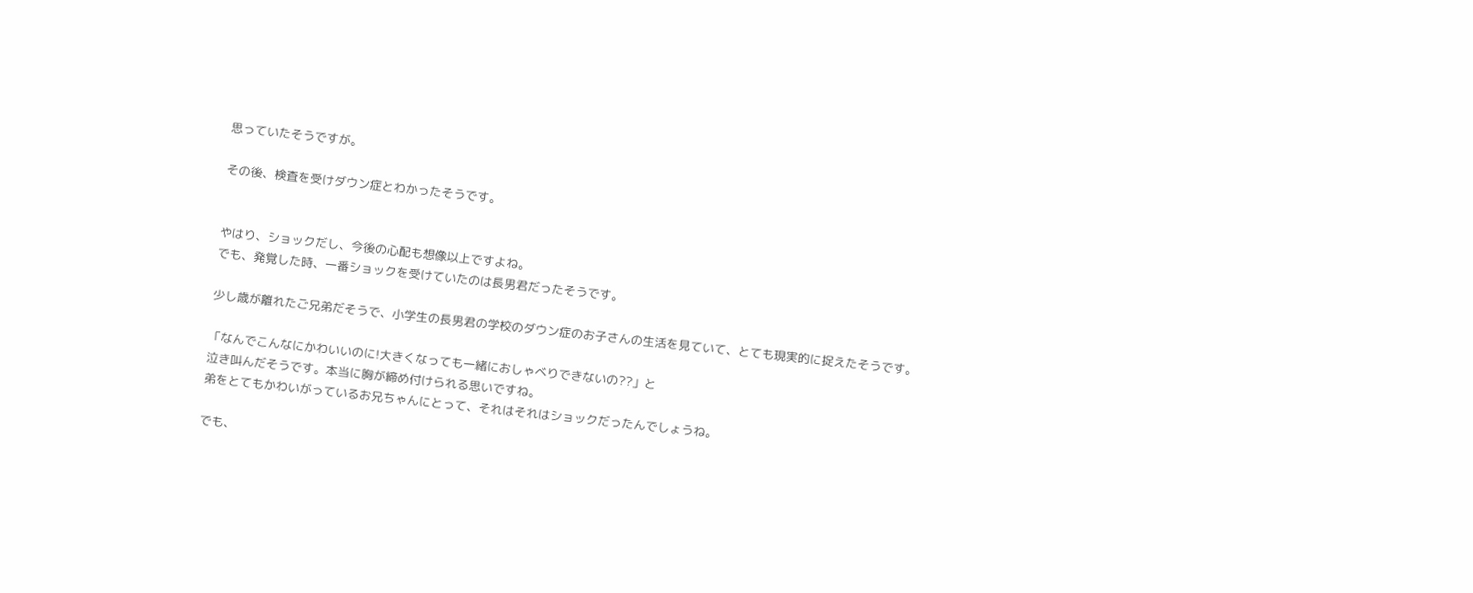思っていたそうですが。

その後、検査を受けダウン症とわかったそうです。


やはり、ショックだし、今後の心配も想像以上ですよね。
でも、発覚した時、一番ショックを受けていたのは長男君だったそうです。

少し歳が離れたご兄弟だそうで、小学生の長男君の学校のダウン症のお子さんの生活を見ていて、とても現実的に捉えたそうです。

「なんでこんなにかわいいのに!大きくなっても一緒におしゃべりできないの??」と
泣き叫んだそうです。本当に胸が締め付けられる思いですね。
弟をとてもかわいがっているお兄ちゃんにとって、それはそれはショックだったんでしょうね。

でも、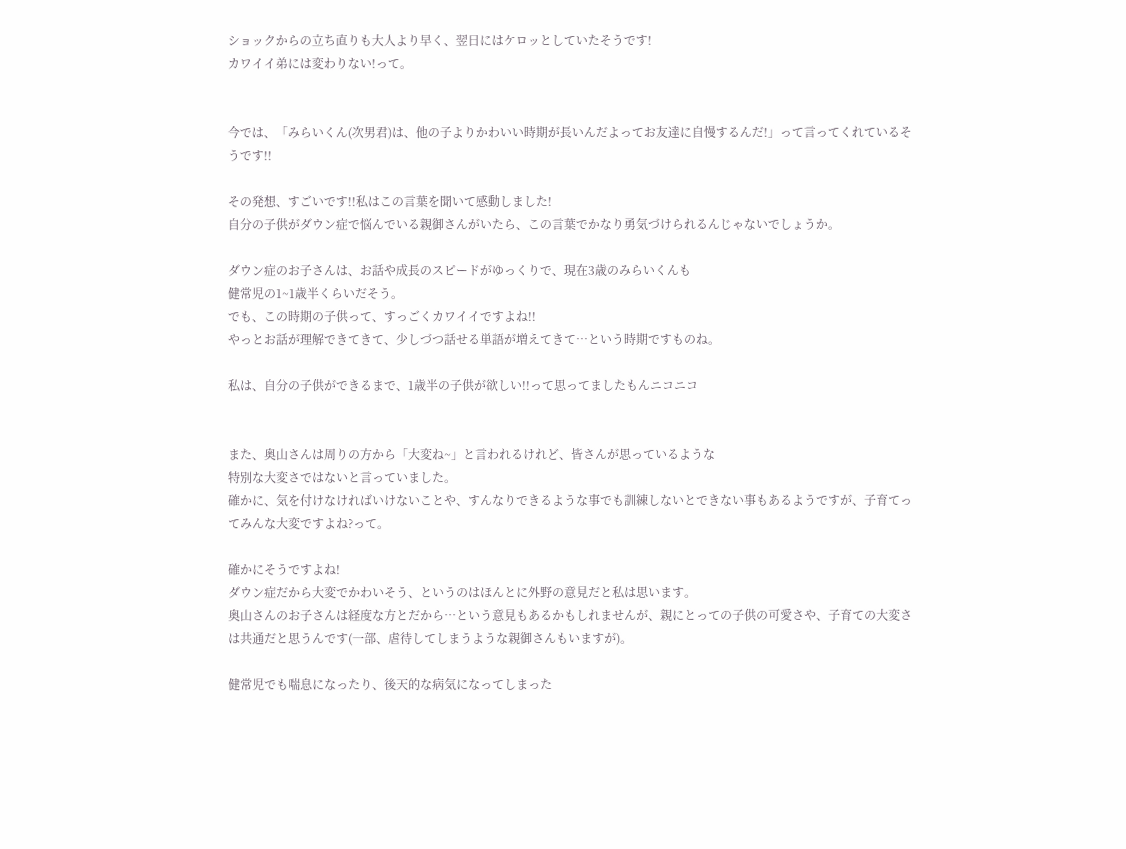ショックからの立ち直りも大人より早く、翌日にはケロッとしていたそうです!
カワイイ弟には変わりない!って。


今では、「みらいくん(次男君)は、他の子よりかわいい時期が長いんだよってお友達に自慢するんだ!」って言ってくれているそうです!!

その発想、すごいです!!私はこの言葉を聞いて感動しました!
自分の子供がダウン症で悩んでいる親御さんがいたら、この言葉でかなり勇気づけられるんじゃないでしょうか。

ダウン症のお子さんは、お話や成長のスピードがゆっくりで、現在3歳のみらいくんも
健常児の1~1歳半くらいだそう。
でも、この時期の子供って、すっごくカワイイですよね!!
やっとお話が理解できてきて、少しづつ話せる単語が増えてきて…という時期ですものね。

私は、自分の子供ができるまで、1歳半の子供が欲しい!!って思ってましたもんニコニコ


また、奥山さんは周りの方から「大変ね~」と言われるけれど、皆さんが思っているような
特別な大変さではないと言っていました。
確かに、気を付けなければいけないことや、すんなりできるような事でも訓練しないとできない事もあるようですが、子育てってみんな大変ですよね?って。

確かにそうですよね!
ダウン症だから大変でかわいそう、というのはほんとに外野の意見だと私は思います。
奥山さんのお子さんは経度な方とだから…という意見もあるかもしれませんが、親にとっての子供の可愛さや、子育ての大変さは共通だと思うんです(一部、虐待してしまうような親御さんもいますが)。

健常児でも喘息になったり、後天的な病気になってしまった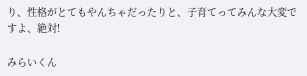り、性格がとてもやんちゃだったりと、子育てってみんな大変ですよ、絶対!

みらいくん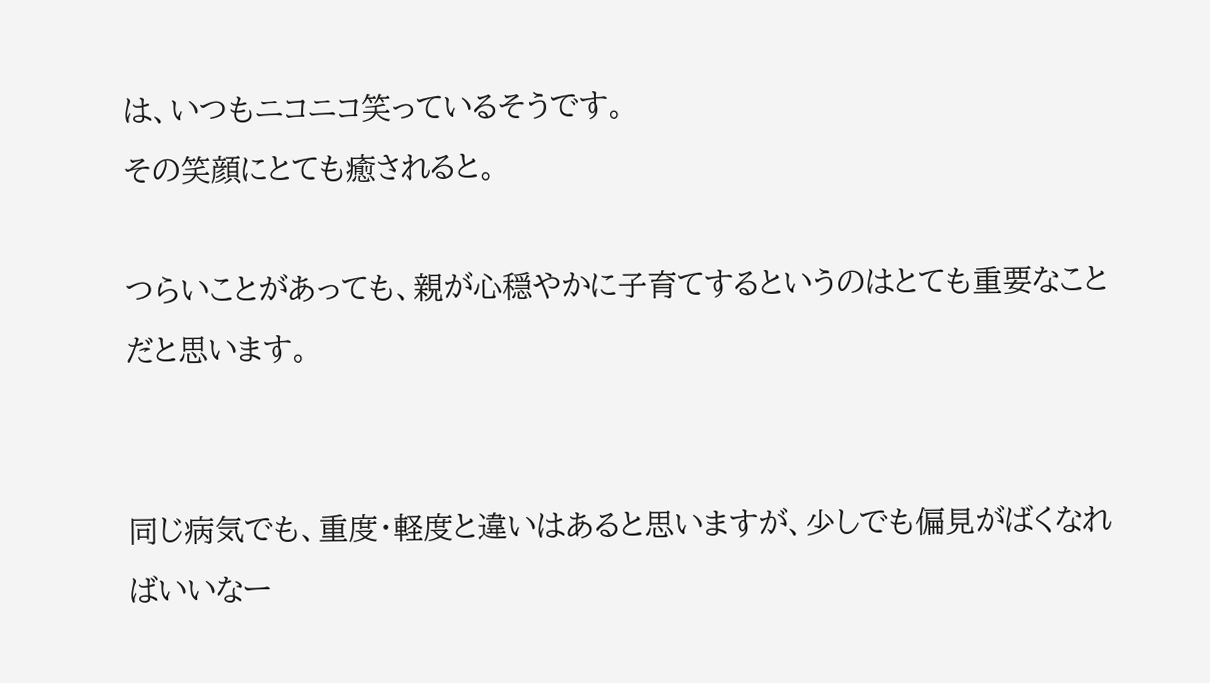は、いつもニコニコ笑っているそうです。
その笑顔にとても癒されると。

つらいことがあっても、親が心穏やかに子育てするというのはとても重要なことだと思います。


同じ病気でも、重度・軽度と違いはあると思いますが、少しでも偏見がばくなればいいなー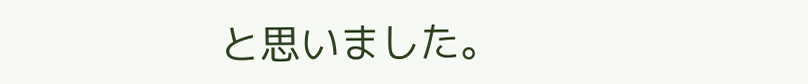と思いました。